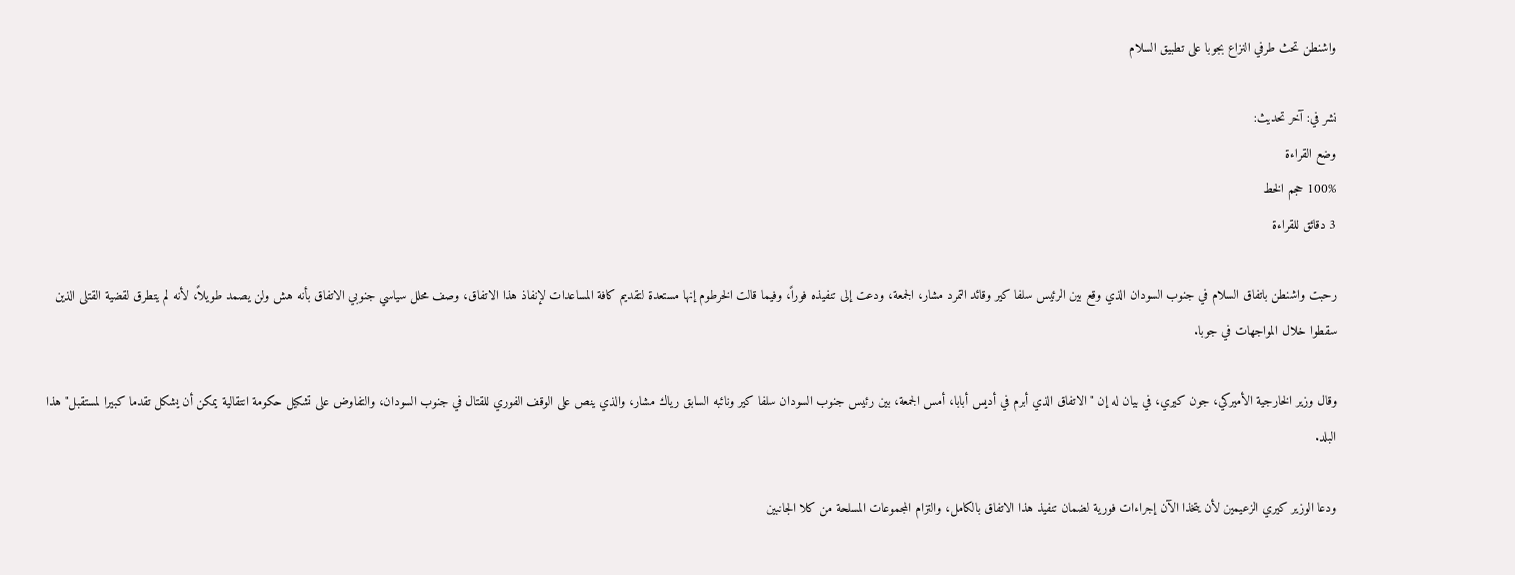واشنطن تحث طرفي النزاع بجوبا على تطبيق السلام

نشر في: آخر تحديث:
وضع القراءة
100% حجم الخط
3 دقائق للقراءة

رحبت واشنطن باتفاق السلام في جنوب السودان الذي وقع بين الرئيس سلفا كير وقائد التمرد مشار، الجمعة، ودعت إلى تنفيذه فوراً، وفيما قالت الخرطوم إنها مستعدة لتقديم كافة المساعدات لإنفاذ هذا الاتفاق، وصف محلل سياسي جنوبي الاتفاق بأنه هش ولن يصمد طويلاً، لأنه لم يتطرق لقضية القتلى الذين سقطوا خلال المواجهات في جوبا.

وقال وزير الخارجية الأميركي، جون كيري، في بيان له إن "الاتفاق الذي أبرم في أديس أبابا، أمس الجمعة، بين رئيس جنوب السودان سلفا كير ونائبه السابق رياك مشار، والذي ينص على الوقف الفوري للقتال في جنوب السودان، والتفاوض على تشكيل حكومة انتقالية يمكن أن يشكل تقدما كبيرا لمستقبل" هذا البلد.

ودعا الوزير كيري الزعيمين لأن يتخذا الآن إجراءات فورية لضمان تنفيذ هذا الاتفاق بالكامل، والتزام المجموعات المسلحة من كلا الجانبين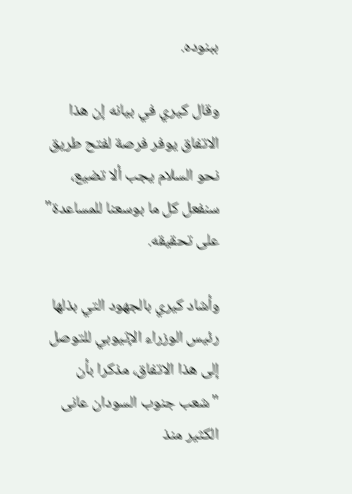ببنوده.

وقال كيري في بيانه إن هذا الاتفاق يوفر فرصة لفتح طريق نحو السلام يجب ألا تضيع، سنفعل كل ما بوسعنا للمساعدة" على تحقيقه.

وأشاد كيري بالجهود التي بذلها رئيس الوزراء الإثيوبي للتوصل إلى هذا الاتفاق، مذكرا بأن "شعب جنوب السودان عانى الكثير منذ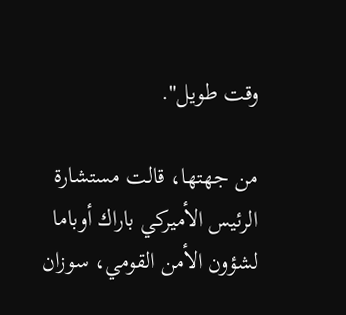وقت طويل".

من جهتها، قالت مستشارة الرئيس الأميركي باراك أوباما لشؤون الأمن القومي، سوزان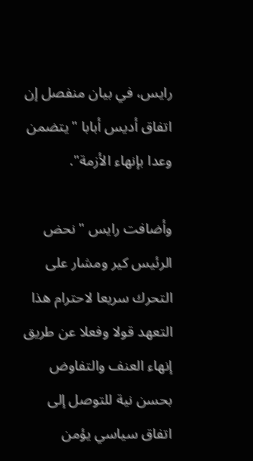رايس، في بيان منفصل إن اتفاق أديس أبابا "يتضمن وعدا بإنهاء الأزمة".

وأضافت رايس "نحض الرئيس كير ومشار على التحرك سريعا لاحترام هذا التعهد قولا وفعلا عن طريق إنهاء العنف والتفاوض بحسن نية للتوصل إلى اتفاق سياسي يؤمن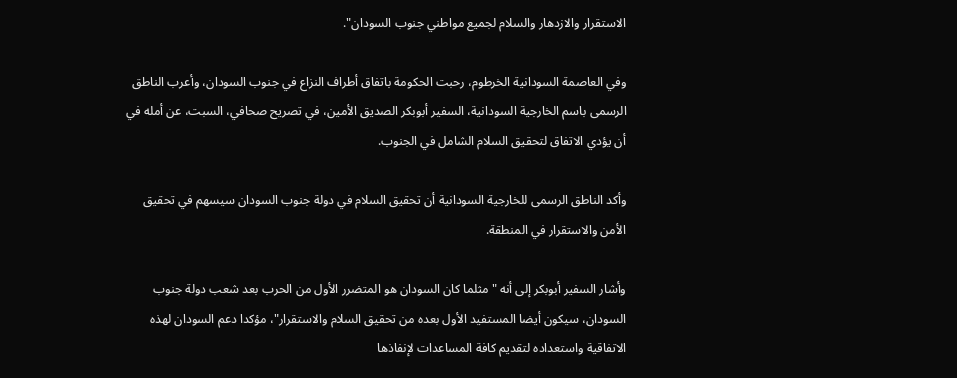الاستقرار والازدهار والسلام لجميع مواطني جنوب السودان".

وفي العاصمة السودانية الخرطوم، رحبت الحكومة باتفاق أطراف النزاع في جنوب السودان، وأعرب الناطق الرسمى باسم الخارجية السودانية، السفير أبوبكر الصديق الأمين، في تصريح صحافي، السبت، عن أمله في أن يؤدي الاتفاق لتحقيق السلام الشامل في الجنوب.

وأكد الناطق الرسمى للخارجية السودانية أن تحقيق السلام في دولة جنوب السودان سيسهم في تحقيق الأمن والاستقرار في المنطقة.

وأشار السفير أبوبكر إلى أنه "مثلما كان السودان هو المتضرر الأول من الحرب بعد شعب دولة جنوب السودان، سيكون أيضا المستفيد الأول بعده من تحقيق السلام والاستقرار"، مؤكدا دعم السودان لهذه الاتفاقية واستعداده لتقديم كافة المساعدات لإنفاذها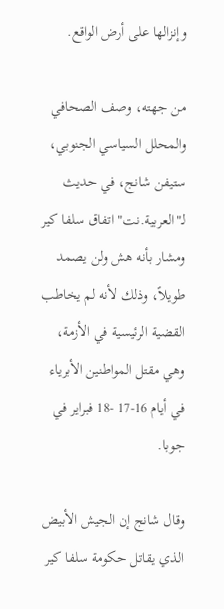وإنزالها على أرض الواقع.

من جهته، وصف الصحافي والمحلل السياسي الجنوبي، ستيفن شانج، في حديث لـ"العربية.نت" اتفاق سلفا كير ومشار بأنه هش ولن يصمد طويلاً، وذلك لأنه لم يخاطب القضية الرئيسية في الأزمة، وهي مقتل المواطنين الأبرياء في أيام 16-17 -18 فبراير في جوبا.

وقال شانج إن الجيش الأبيض الذي يقاتل حكومة سلفا كير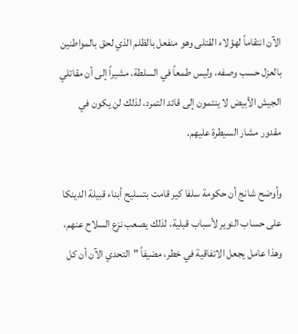الآن انتقاماً لهؤلاء القتلى وهو منفعل بالظلم الذي لحق بالمواطنين بالعزل حسب وصفه، وليس طمعاً في السلطة، مشيراً إلى أن مقاتلي الجيش الأبيض لا ينتمون إلى قائد التمرد، لذلك لن يكون في مقدور مشار السيطرة عليهم.

وأوضح شانج أن حكومة سلفا كير قامت بتسليح أبناء قبيلة الدينكا على حساب النوير لأسباب قبلية، لذلك يصعب نزع السلاح عنهم، وهذا عامل يجعل الاتفاقية في خطر، مضيفاً "التحدي الآن أن كل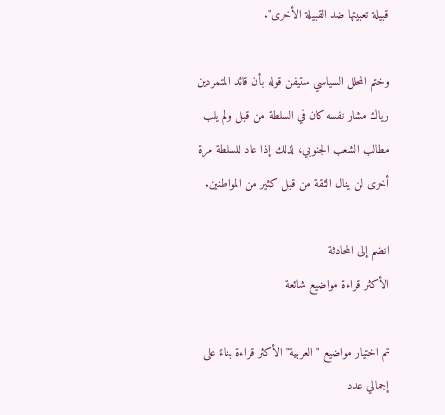قبيلة تعبيتها ضد القبيلة الأخرى".

وختم المحلل السياسي ستيفن قوله بأن قائد المتمردين رياك مشار نفسه كان في السلطة من قبل ولم يلب مطالب الشعب الجنوبي، لذلك إذا عاد للسلطة مرة أخرى لن ينال الثقة من قبل كثير من المواطنين.

انضم إلى المحادثة
الأكثر قراءة مواضيع شائعة

تم اختيار مواضيع "العربية" الأكثر قراءة بناءً على إجمالي عدد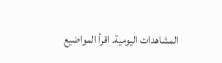المشاهدات اليومية. اقرأ المواضيع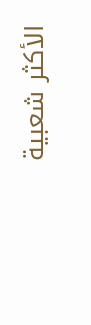الأكثر شعبية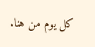كل يوم من هنا.